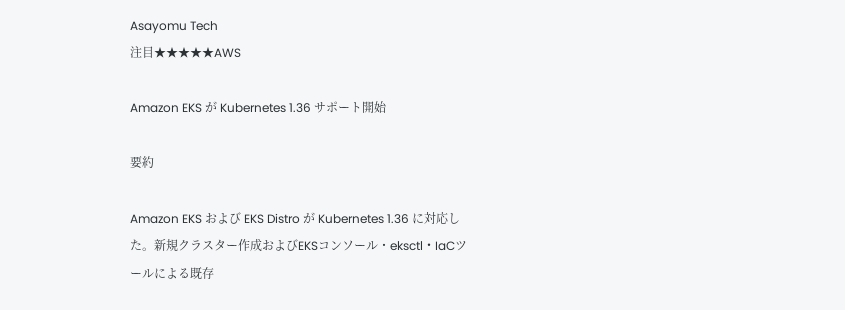Asayomu Tech
注目★★★★★AWS

Amazon EKS が Kubernetes 1.36 サポート開始

要約

Amazon EKS および EKS Distro が Kubernetes 1.36 に対応した。新規クラスター作成およびEKSコンソール・eksctl・IaCツールによる既存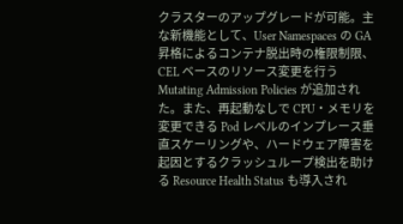クラスターのアップグレードが可能。主な新機能として、User Namespaces の GA 昇格によるコンテナ脱出時の権限制限、CEL ベースのリソース変更を行う Mutating Admission Policies が追加された。また、再起動なしで CPU・メモリを変更できる Pod レベルのインプレース垂直スケーリングや、ハードウェア障害を起因とするクラッシュループ検出を助ける Resource Health Status も導入され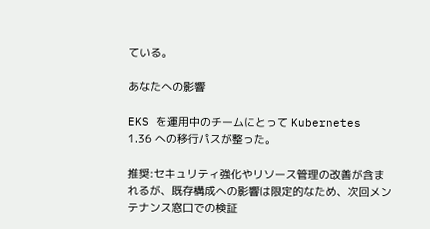ている。

あなたへの影響

EKS を運用中のチームにとって Kubernetes 1.36 への移行パスが整った。

推奨:セキュリティ強化やリソース管理の改善が含まれるが、既存構成への影響は限定的なため、次回メンテナンス窓口での検証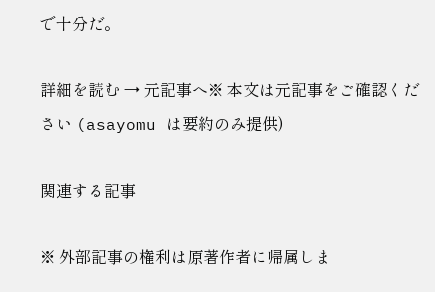で十分だ。

詳細を読む → 元記事へ※ 本文は元記事をご確認ください (asayomu は要約のみ提供)

関連する記事

※ 外部記事の権利は原著作者に帰属しま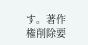す。著作権削除要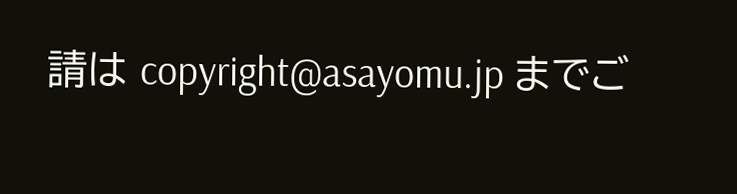請は copyright@asayomu.jp までご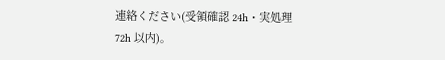連絡ください(受領確認 24h・実処理 72h 以内)。